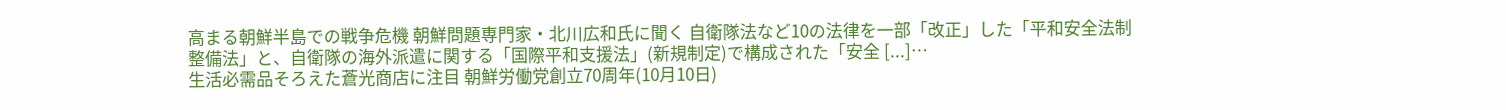高まる朝鮮半島での戦争危機 朝鮮問題専門家・北川広和氏に聞く 自衛隊法など10の法律を一部「改正」した「平和安全法制整備法」と、自衛隊の海外派遣に関する「国際平和支援法」(新規制定)で構成された「安全 [...]…
生活必需品そろえた蒼光商店に注目 朝鮮労働党創立70周年(10月10日)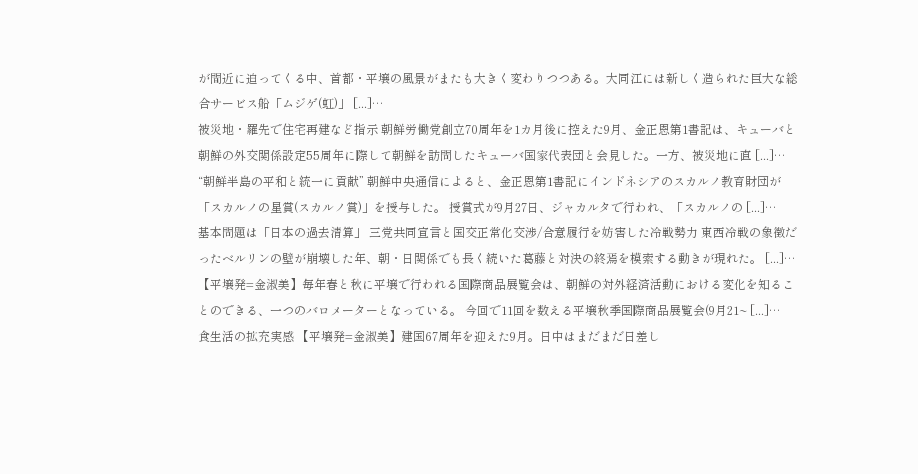が間近に迫ってくる中、首都・平壌の風景がまたも大きく変わりつつある。大同江には新しく造られた巨大な総合サービス船「ムジゲ(虹)」 [...]…
被災地・羅先で住宅再建など指示 朝鮮労働党創立70周年を1カ月後に控えた9月、金正恩第1書記は、キューバと朝鮮の外交関係設定55周年に際して朝鮮を訪問したキューバ国家代表団と会見した。一方、被災地に直 [...]…
“朝鮮半島の平和と統一に貢献” 朝鮮中央通信によると、金正恩第1書記にインドネシアのスカルノ教育財団が「スカルノの星賞(スカルノ賞)」を授与した。 授賞式が9月27日、ジャカルタで行われ、「スカルノの [...]…
基本問題は「日本の過去清算」 三党共同宣言と国交正常化交渉/合意履行を妨害した冷戦勢力 東西冷戦の象徴だったベルリンの壁が崩壊した年、朝・日関係でも長く続いた葛藤と対決の終焉を模索する動きが現れた。 [...]…
【平壌発=金淑美】毎年春と秋に平壌で行われる国際商品展覧会は、朝鮮の対外経済活動における変化を知ることのできる、一つのバロメーターとなっている。 今回で11回を数える平壌秋季国際商品展覧会(9月21~ [...]…
食生活の拡充実感 【平壌発=金淑美】建国67周年を迎えた9月。日中はまだまだ日差し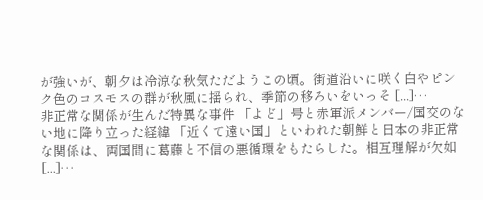が強いが、朝夕は冷涼な秋気ただようこの頃。街道沿いに咲く白やピンク色のコスモスの群が秋風に揺られ、季節の移ろいをいっそ [...]…
非正常な関係が生んだ特異な事件 「よど」号と赤軍派メンバー/国交のない地に降り立った経緯 「近くて遠い国」といわれた朝鮮と日本の非正常な関係は、両国間に葛藤と不信の悪循環をもたらした。相互理解が欠如 [...]…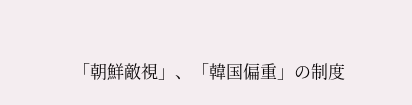「朝鮮敵視」、「韓国偏重」の制度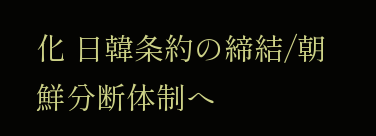化 日韓条約の締結/朝鮮分断体制へ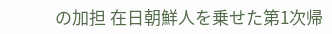の加担 在日朝鮮人を乗せた第1次帰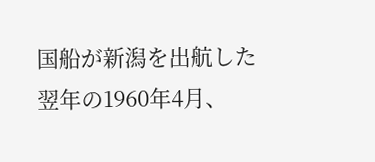国船が新潟を出航した翌年の1960年4月、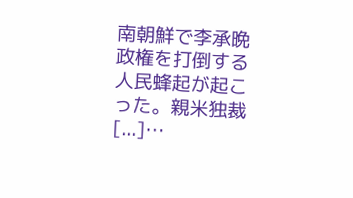南朝鮮で李承晩政権を打倒する人民蜂起が起こった。親米独裁 [...]…